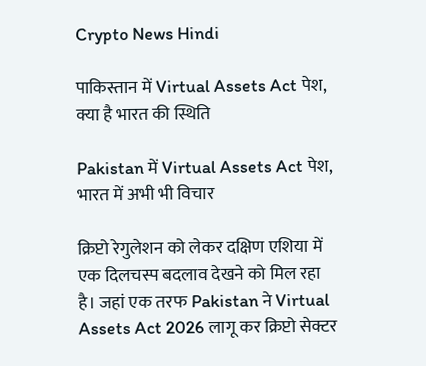Crypto News Hindi

पाकिस्तान में Virtual Assets Act पेश, क्या है भारत की स्थिति

Pakistan में Virtual Assets Act पेश, भारत में अभी भी विचार

क्रिप्टो रेगुलेशन को लेकर दक्षिण एशिया में एक दिलचस्प बदलाव देखने को मिल रहा है। जहां एक तरफ Pakistan ने Virtual Assets Act 2026 लागू कर क्रिप्टो सेक्टर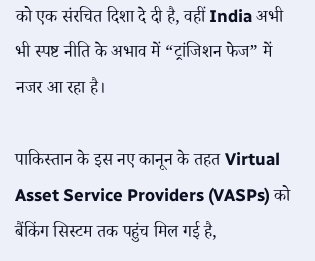को एक संरचित दिशा दे दी है, वहीं India अभी भी स्पष्ट नीति के अभाव में “ट्रांजिशन फेज” में नजर आ रहा है।

पाकिस्तान के इस नए कानून के तहत Virtual Asset Service Providers (VASPs) को बैंकिंग सिस्टम तक पहुंच मिल गई है,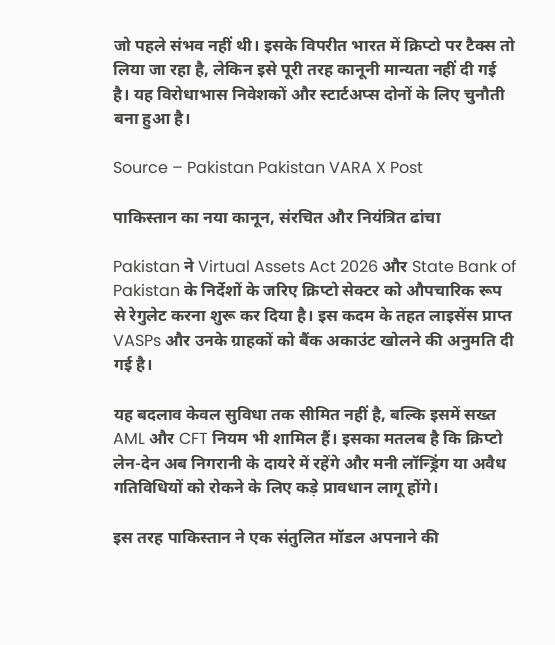जो पहले संभव नहीं थी। इसके विपरीत भारत में क्रिप्टो पर टैक्स तो लिया जा रहा है, लेकिन इसे पूरी तरह कानूनी मान्यता नहीं दी गई है। यह विरोधाभास निवेशकों और स्टार्टअप्स दोनों के लिए चुनौती बना हुआ है।

Source – Pakistan Pakistan VARA X Post

पाकिस्तान का नया कानून, संरचित और नियंत्रित ढांचा

Pakistan ने Virtual Assets Act 2026 और State Bank of Pakistan के निर्देशों के जरिए क्रिप्टो सेक्टर को औपचारिक रूप से रेगुलेट करना शुरू कर दिया है। इस कदम के तहत लाइसेंस प्राप्त VASPs और उनके ग्राहकों को बैंक अकाउंट खोलने की अनुमति दी गई है।

यह बदलाव केवल सुविधा तक सीमित नहीं है, बल्कि इसमें सख्त AML और CFT नियम भी शामिल हैं। इसका मतलब है कि क्रिप्टो लेन-देन अब निगरानी के दायरे में रहेंगे और मनी लॉन्ड्रिंग या अवैध गतिविधियों को रोकने के लिए कड़े प्रावधान लागू होंगे।

इस तरह पाकिस्तान ने एक संतुलित मॉडल अपनाने की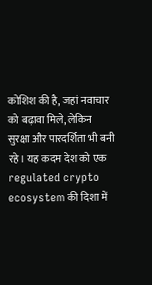कोशिश की है, जहां नवाचार को बढ़ावा मिले, लेकिन सुरक्षा और पारदर्शिता भी बनी रहे। यह कदम देश को एक regulated crypto ecosystem की दिशा में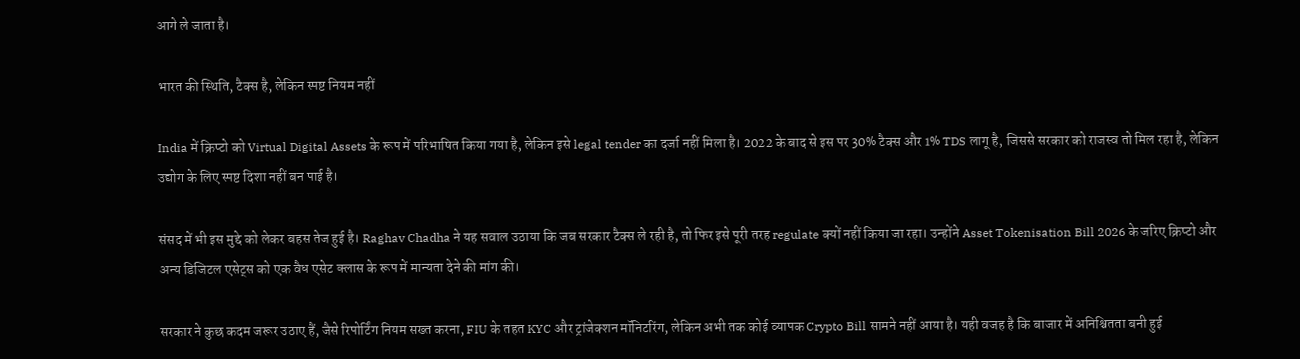आगे ले जाता है।

भारत की स्थिति, टैक्स है, लेकिन स्पष्ट नियम नहीं

India में क्रिप्टो को Virtual Digital Assets के रूप में परिभाषित किया गया है, लेकिन इसे legal tender का दर्जा नहीं मिला है। 2022 के बाद से इस पर 30% टैक्स और 1% TDS लागू है, जिससे सरकार को राजस्व तो मिल रहा है, लेकिन उद्योग के लिए स्पष्ट दिशा नहीं बन पाई है।

संसद में भी इस मुद्दे को लेकर बहस तेज हुई है। Raghav Chadha ने यह सवाल उठाया कि जब सरकार टैक्स ले रही है, तो फिर इसे पूरी तरह regulate क्यों नहीं किया जा रहा। उन्होंने Asset Tokenisation Bill 2026 के जरिए क्रिप्टो और अन्य डिजिटल एसेट्स को एक वैध एसेट क्लास के रूप में मान्यता देने की मांग की।

सरकार ने कुछ कदम जरूर उठाए हैं, जैसे रिपोर्टिंग नियम सख्त करना, FIU के तहत KYC और ट्रांजेक्शन मॉनिटरिंग, लेकिन अभी तक कोई व्यापक Crypto Bill सामने नहीं आया है। यही वजह है कि बाजार में अनिश्चितता बनी हुई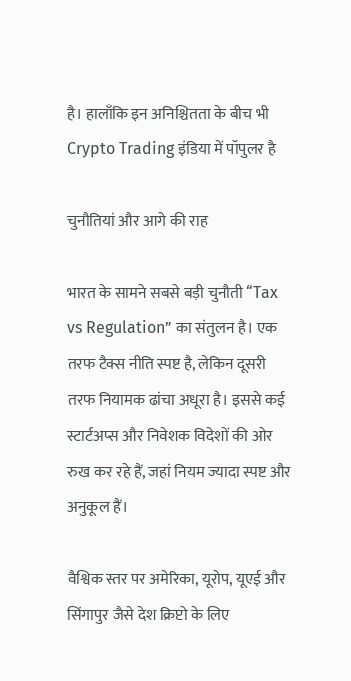है। हालाँकि इन अनिश्चितता के बीच भी Crypto Trading इंडिया में पॉपुलर है

चुनौतियां और आगे की राह

भारत के सामने सबसे बड़ी चुनौती “Tax vs Regulation” का संतुलन है। एक तरफ टैक्स नीति स्पष्ट है, लेकिन दूसरी तरफ नियामक ढांचा अधूरा है। इससे कई स्टार्टअप्स और निवेशक विदेशों की ओर रुख कर रहे हैं, जहां नियम ज्यादा स्पष्ट और अनुकूल हैं।

वैश्विक स्तर पर अमेरिका, यूरोप, यूएई और सिंगापुर जैसे देश क्रिप्टो के लिए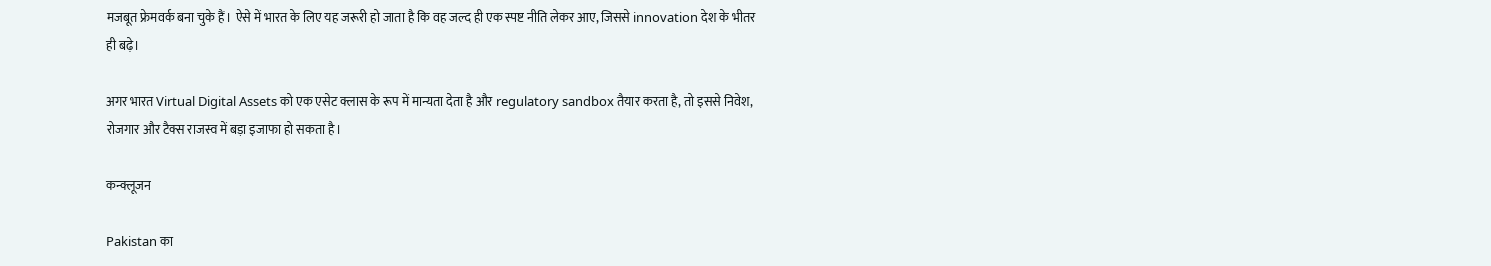मजबूत फ्रेमवर्क बना चुके हैं। ऐसे में भारत के लिए यह जरूरी हो जाता है कि वह जल्द ही एक स्पष्ट नीति लेकर आए, जिससे innovation देश के भीतर ही बढ़े।

अगर भारत Virtual Digital Assets को एक एसेट क्लास के रूप में मान्यता देता है और regulatory sandbox तैयार करता है, तो इससे निवेश, रोजगार और टैक्स राजस्व में बड़ा इजाफा हो सकता है।

कन्क्लूजन

Pakistan का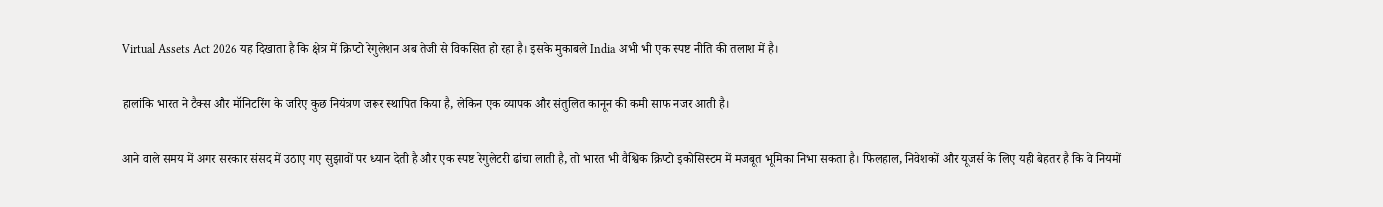Virtual Assets Act 2026 यह दिखाता है कि क्षेत्र में क्रिप्टो रेगुलेशन अब तेजी से विकसित हो रहा है। इसके मुकाबले India अभी भी एक स्पष्ट नीति की तलाश में है।

हालांकि भारत ने टैक्स और मॉनिटरिंग के जरिए कुछ नियंत्रण जरूर स्थापित किया है, लेकिन एक व्यापक और संतुलित कानून की कमी साफ नजर आती है।

आने वाले समय में अगर सरकार संसद में उठाए गए सुझावों पर ध्यान देती है और एक स्पष्ट रेगुलेटरी ढांचा लाती है, तो भारत भी वैश्विक क्रिप्टो इकोसिस्टम में मजबूत भूमिका निभा सकता है। फिलहाल, निवेशकों और यूजर्स के लिए यही बेहतर है कि वे नियमों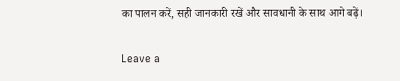का पालन करें, सही जानकारी रखें और सावधानी के साथ आगे बढ़ें।

Leave a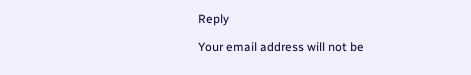Reply

Your email address will not be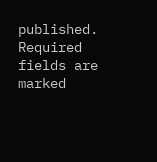published. Required fields are marked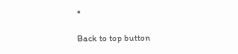*

Back to top button